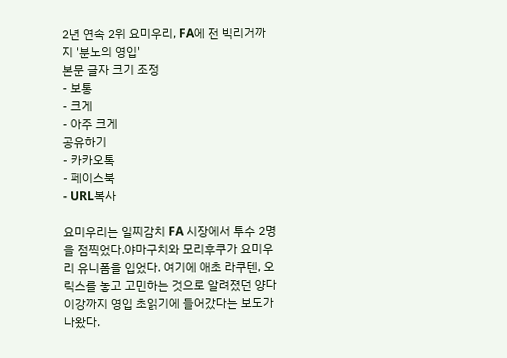2년 연속 2위 요미우리, FA에 전 빅리거까지 '분노의 영입'
본문 글자 크기 조정
- 보통
- 크게
- 아주 크게
공유하기
- 카카오톡
- 페이스북
- URL복사

요미우리는 일찌감치 FA 시장에서 투수 2명을 점찍었다.야마구치와 모리후쿠가 요미우리 유니폼을 입었다. 여기에 애초 라쿠텐, 오릭스를 놓고 고민하는 것으로 알려졌던 양다이강까지 영입 초읽기에 들어갔다는 보도가 나왔다.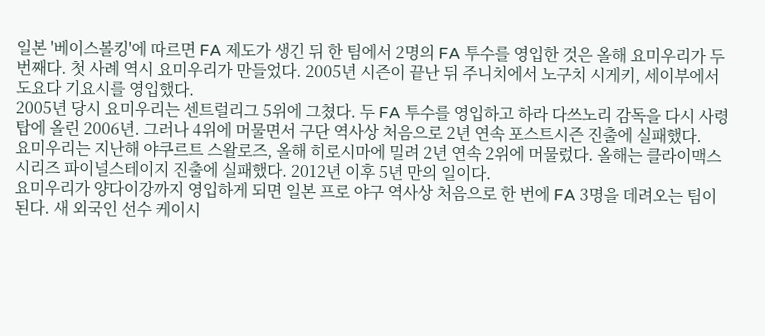일본 '베이스볼킹'에 따르면 FA 제도가 생긴 뒤 한 팀에서 2명의 FA 투수를 영입한 것은 올해 요미우리가 두 번째다. 첫 사례 역시 요미우리가 만들었다. 2005년 시즌이 끝난 뒤 주니치에서 노구치 시게키, 세이부에서 도요다 기요시를 영입했다.
2005년 당시 요미우리는 센트럴리그 5위에 그쳤다. 두 FA 투수를 영입하고 하라 다쓰노리 감독을 다시 사령탑에 올린 2006년. 그러나 4위에 머물면서 구단 역사상 처음으로 2년 연속 포스트시즌 진출에 실패했다.
요미우리는 지난해 야쿠르트 스왈로즈, 올해 히로시마에 밀려 2년 연속 2위에 머물렀다. 올해는 클라이맥스시리즈 파이널스테이지 진출에 실패했다. 2012년 이후 5년 만의 일이다.
요미우리가 양다이강까지 영입하게 되면 일본 프로 야구 역사상 처음으로 한 번에 FA 3명을 데려오는 팀이 된다. 새 외국인 선수 케이시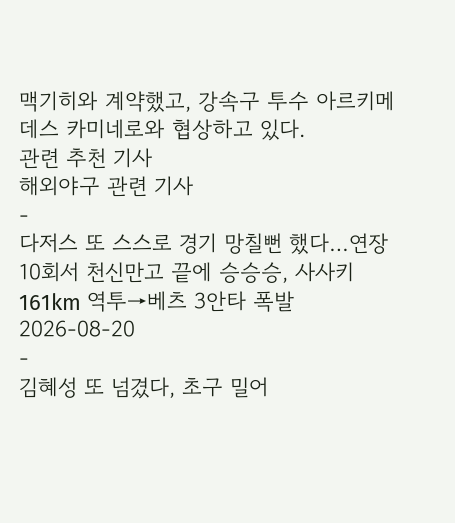맥기히와 계약했고, 강속구 투수 아르키메데스 카미네로와 협상하고 있다.
관련 추천 기사
해외야구 관련 기사
-
다저스 또 스스로 경기 망칠뻔 했다…연장 10회서 천신만고 끝에 승승승, 사사키 161km 역투→베츠 3안타 폭발
2026-08-20
-
김혜성 또 넘겼다, 초구 밀어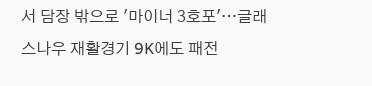서 담장 밖으로 '마이너 3호포'…글래스나우 재활경기 9K에도 패전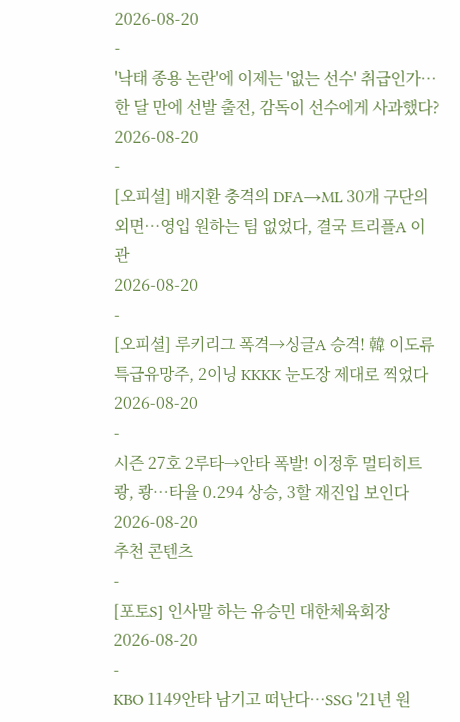2026-08-20
-
'낙태 종용 논란'에 이제는 '없는 선수' 취급인가…한 달 만에 선발 출전, 감독이 선수에게 사과했다?
2026-08-20
-
[오피셜] 배지환 충격의 DFA→ML 30개 구단의 외면…영입 원하는 팀 없었다, 결국 트리플A 이관
2026-08-20
-
[오피셜] 루키리그 폭격→싱글A 승격! 韓 이도류 특급유망주, 2이닝 KKKK 눈도장 제대로 찍었다
2026-08-20
-
시즌 27호 2루타→안타 폭발! 이정후 멀티히트 쾅, 쾅…타율 0.294 상승, 3할 재진입 보인다
2026-08-20
추천 콘텐츠
-
[포토S] 인사말 하는 유승민 대한체육회장
2026-08-20
-
KBO 1149안타 남기고 떠난다…SSG '21년 원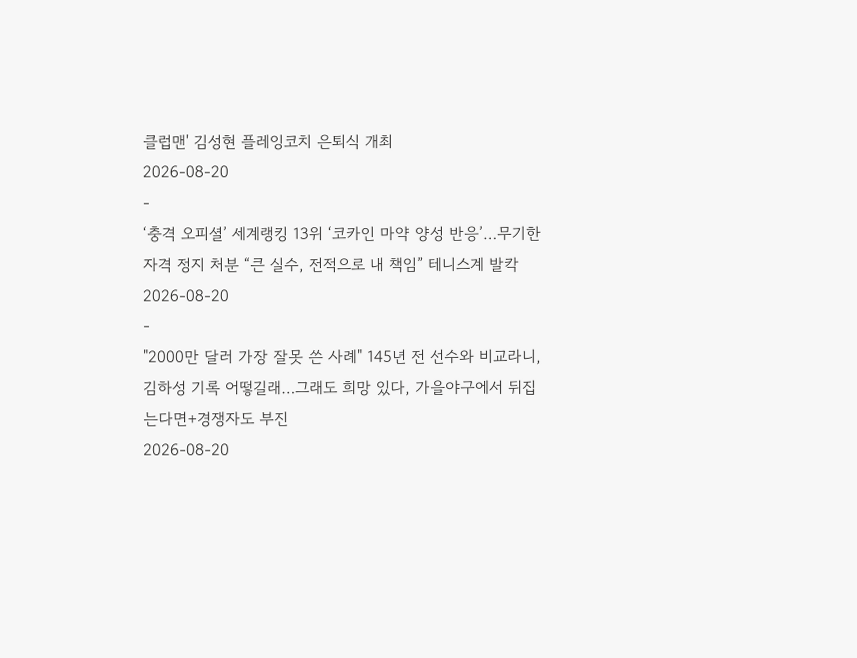클럽맨' 김성현 플레잉코치 은퇴식 개최
2026-08-20
-
‘충격 오피셜’ 세계랭킹 13위 ‘코카인 마약 양성 반응’…무기한 자격 정지 처분 “큰 실수, 전적으로 내 책임” 테니스계 발칵
2026-08-20
-
"2000만 달러 가장 잘못 쓴 사례" 145년 전 선수와 비교라니, 김하성 기록 어떻길래…그래도 희망 있다, 가을야구에서 뒤집는다면+경쟁자도 부진
2026-08-20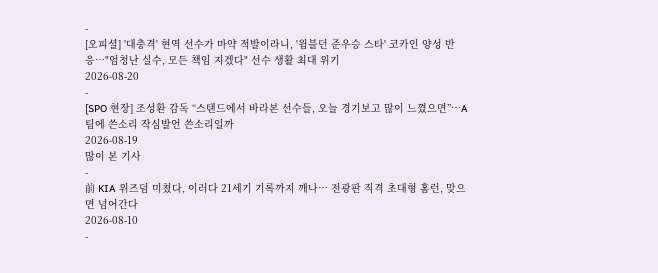-
[오피셜] '대충격' 현역 선수가 마약 적발이라니, '윔블던 준우승 스타' 코카인 양성 반응…"엄청난 실수, 모든 책임 지겠다" 선수 생활 최대 위기
2026-08-20
-
[SPO 현장] 조성환 감독 “스탠드에서 바라본 선수들, 오늘 경기보고 많이 느꼈으면”…A팀에 쓴소리 작심발언 쓴소리일까
2026-08-19
많이 본 기사
-
前 KIA 위즈덤 미쳤다, 이러다 21세기 기록까지 깨나… 전광판 직격 초대형 홈런, 맞으면 넘어간다
2026-08-10
-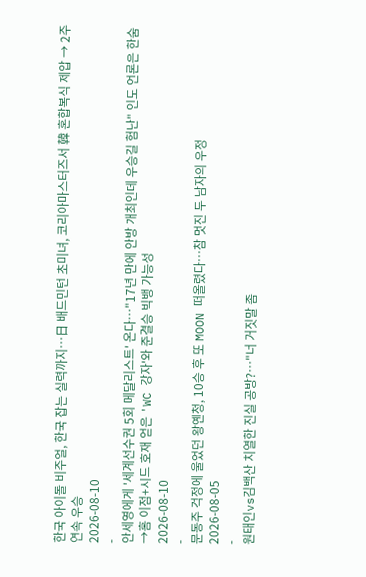한국 아이돌 비주얼, 한국 잡는 실력까지…日 배드민턴 초미녀, 코리아마스터즈서 韓 혼합복식 제압 → 2주 연속 우승
2026-08-10
-
안세영에게 '세계선수권 5회 메달리스트' 온다…"17년 만에 안방 개최인데 우승길 험난" 인도 언론은 한숨→홈 이점+시드 호재 얻은 'WC 강자'와 준결승 빅뱅 가능성
2026-08-10
-
문동주 걱정에 울었던 왕옌청, 10승 후 또 MOON 떠올렸다…참 멋진 두 남자의 우정
2026-08-05
-
원태인vs김백산 치열한 진실 공방?…"너 거짓말 좀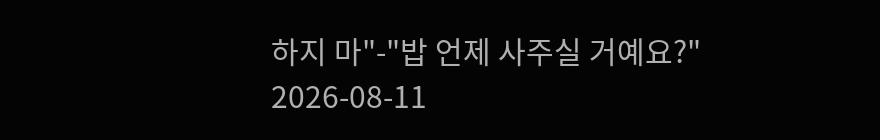하지 마"-"밥 언제 사주실 거예요?"
2026-08-11